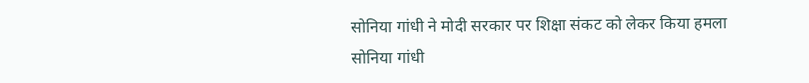सोनिया गांधी ने मोदी सरकार पर शिक्षा संकट को लेकर किया हमला
सोनिया गांधी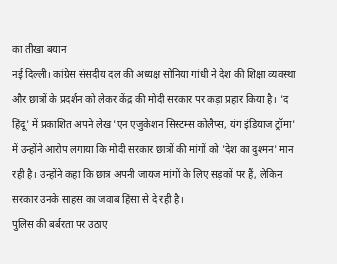का तीखा बयान
नई दिल्ली। कांग्रेस संसदीय दल की अध्यक्ष सोनिया गांधी ने देश की शिक्षा व्यवस्था और छात्रों के प्रदर्शन को लेकर केंद्र की मोदी सरकार पर कड़ा प्रहार किया है। 'द हिंदू' में प्रकाशित अपने लेख 'एन एजुकेशन सिस्टम्स कोलैप्स, यंग इंडियाज ट्रॉमा' में उन्होंने आरोप लगाया कि मोदी सरकार छात्रों की मांगों को 'देश का दुश्मन' मान रही है। उन्होंने कहा कि छात्र अपनी जायज मांगों के लिए सड़कों पर हैं, लेकिन सरकार उनके साहस का जवाब हिंसा से दे रही है।
पुलिस की बर्बरता पर उठाए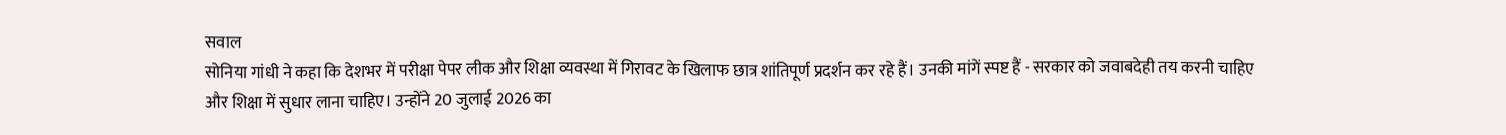सवाल
सोनिया गांधी ने कहा कि देशभर में परीक्षा पेपर लीक और शिक्षा व्यवस्था में गिरावट के खिलाफ छात्र शांतिपूर्ण प्रदर्शन कर रहे हैं। उनकी मांगें स्पष्ट हैं - सरकार को जवाबदेही तय करनी चाहिए और शिक्षा में सुधार लाना चाहिए। उन्होंने 20 जुलाई 2026 का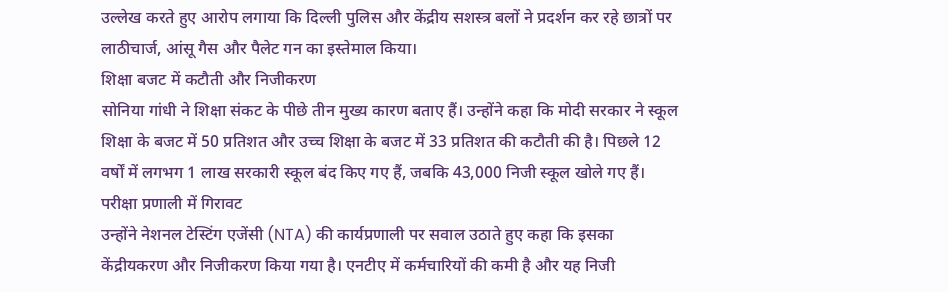उल्लेख करते हुए आरोप लगाया कि दिल्ली पुलिस और केंद्रीय सशस्त्र बलों ने प्रदर्शन कर रहे छात्रों पर लाठीचार्ज, आंसू गैस और पैलेट गन का इस्तेमाल किया।
शिक्षा बजट में कटौती और निजीकरण
सोनिया गांधी ने शिक्षा संकट के पीछे तीन मुख्य कारण बताए हैं। उन्होंने कहा कि मोदी सरकार ने स्कूल शिक्षा के बजट में 50 प्रतिशत और उच्च शिक्षा के बजट में 33 प्रतिशत की कटौती की है। पिछले 12 वर्षों में लगभग 1 लाख सरकारी स्कूल बंद किए गए हैं, जबकि 43,000 निजी स्कूल खोले गए हैं।
परीक्षा प्रणाली में गिरावट
उन्होंने नेशनल टेस्टिंग एजेंसी (NTA) की कार्यप्रणाली पर सवाल उठाते हुए कहा कि इसका केंद्रीयकरण और निजीकरण किया गया है। एनटीए में कर्मचारियों की कमी है और यह निजी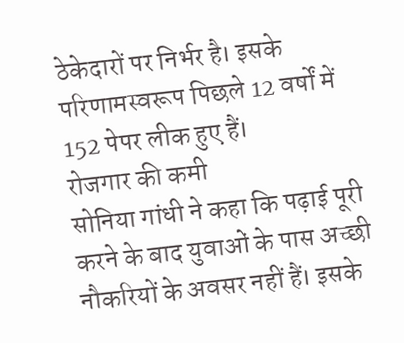ठेकेदारों पर निर्भर है। इसके परिणामस्वरूप पिछले 12 वर्षों में 152 पेपर लीक हुए हैं।
रोजगार की कमी
सोनिया गांधी ने कहा कि पढ़ाई पूरी करने के बाद युवाओं के पास अच्छी नौकरियों के अवसर नहीं हैं। इसके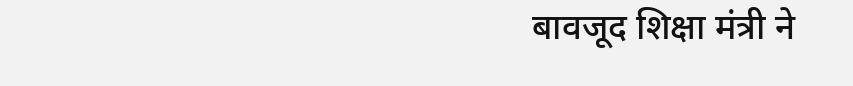बावजूद शिक्षा मंत्री ने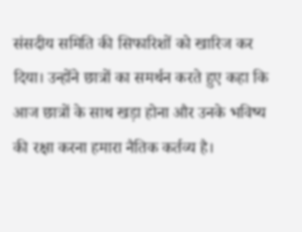संसदीय समिति की सिफारिशों को खारिज कर दिया। उन्होंने छात्रों का समर्थन करते हुए कहा कि आज छात्रों के साथ खड़ा होना और उनके भविष्य की रक्षा करना हमारा नैतिक कर्तव्य है।